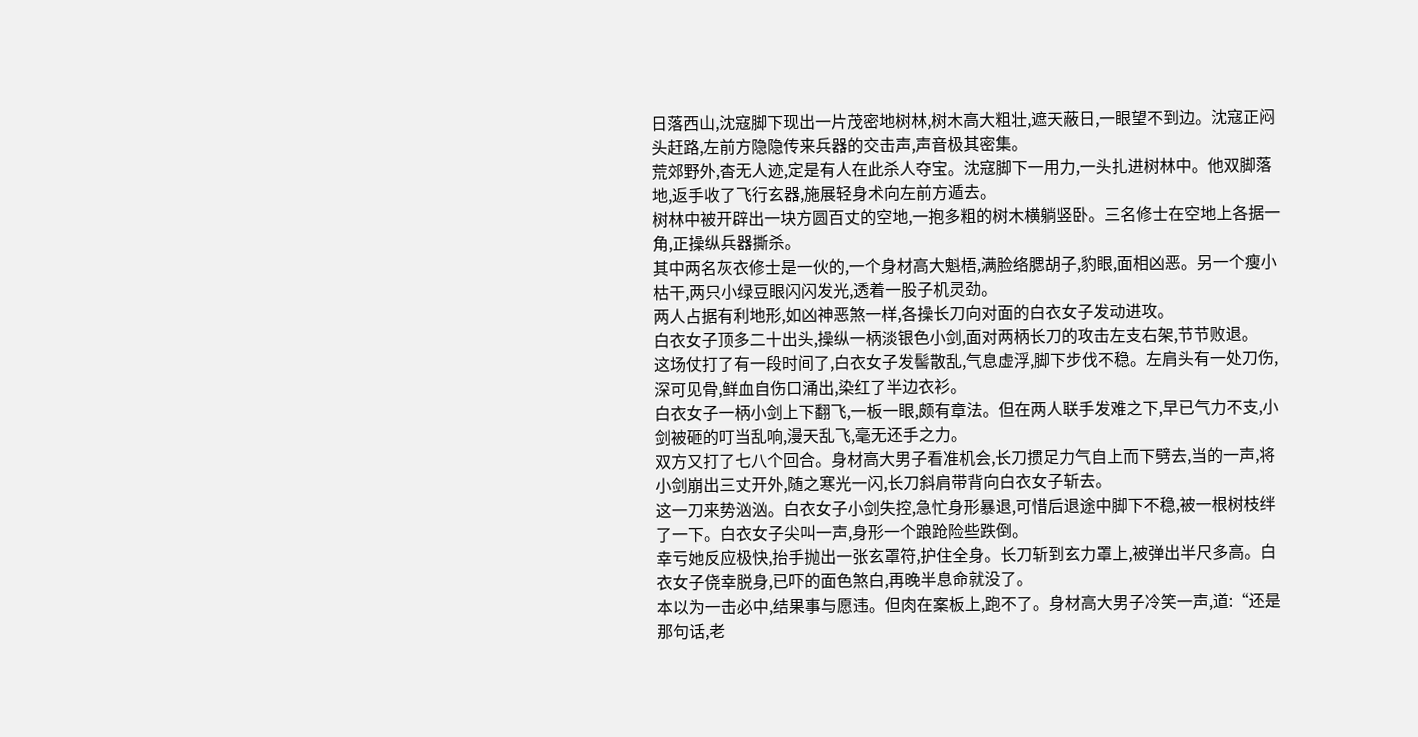日落西山,沈寇脚下现出一片茂密地树林,树木高大粗壮,遮天蔽日,一眼望不到边。沈寇正闷头赶路,左前方隐隐传来兵器的交击声,声音极其密集。
荒郊野外,杳无人迹,定是有人在此杀人夺宝。沈寇脚下一用力,一头扎进树林中。他双脚落地,返手收了飞行玄器,施展轻身术向左前方遁去。
树林中被开辟出一块方圆百丈的空地,一抱多粗的树木横躺竖卧。三名修士在空地上各据一角,正操纵兵器撕杀。
其中两名灰衣修士是一伙的,一个身材高大魁梧,满脸络腮胡子,豹眼,面相凶恶。另一个瘦小枯干,两只小绿豆眼闪闪发光,透着一股子机灵劲。
两人占据有利地形,如凶神恶煞一样,各操长刀向对面的白衣女子发动进攻。
白衣女子顶多二十出头,操纵一柄淡银色小剑,面对两柄长刀的攻击左支右架,节节败退。
这场仗打了有一段时间了,白衣女子发髻散乱,气息虚浮,脚下步伐不稳。左肩头有一处刀伤,深可见骨,鲜血自伤口涌出,染红了半边衣衫。
白衣女子一柄小剑上下翻飞,一板一眼,颇有章法。但在两人联手发难之下,早已气力不支,小剑被砸的叮当乱响,漫天乱飞,毫无还手之力。
双方又打了七八个回合。身材高大男子看准机会,长刀掼足力气自上而下劈去,当的一声,将小剑崩出三丈开外,随之寒光一闪,长刀斜肩带背向白衣女子斩去。
这一刀来势汹汹。白衣女子小剑失控,急忙身形暴退,可惜后退途中脚下不稳,被一根树枝绊了一下。白衣女子尖叫一声,身形一个踉跄险些跌倒。
幸亏她反应极快,抬手抛出一张玄罩符,护住全身。长刀斩到玄力罩上,被弹出半尺多高。白衣女子侥幸脱身,已吓的面色煞白,再晚半息命就没了。
本以为一击必中,结果事与愿违。但肉在案板上,跑不了。身材高大男子冷笑一声,道:“还是那句话,老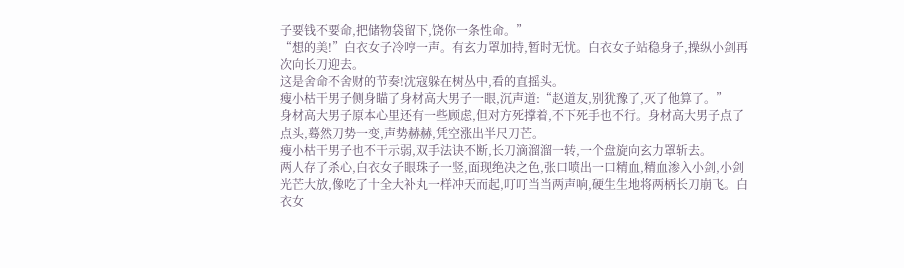子要钱不要命,把储物袋留下,饶你一条性命。”
“想的美!”白衣女子冷哼一声。有玄力罩加持,暂时无忧。白衣女子站稳身子,操纵小剑再次向长刀迎去。
这是舍命不舍财的节奏!沈寇躲在树丛中,看的直摇头。
瘦小枯干男子侧身瞄了身材高大男子一眼,沉声道:“赵道友,别犹豫了,灭了他算了。”
身材高大男子原本心里还有一些顾虑,但对方死撑着,不下死手也不行。身材高大男子点了点头,蓦然刀势一变,声势赫赫,凭空涨出半尺刀芒。
瘦小枯干男子也不干示弱,双手法诀不断,长刀滴溜溜一转,一个盘旋向玄力罩斩去。
两人存了杀心,白衣女子眼珠子一竖,面现绝决之色,张口喷出一口精血,精血渗入小剑,小剑光芒大放,像吃了十全大补丸一样冲天而起,叮叮当当两声响,硬生生地将两柄长刀崩飞。白衣女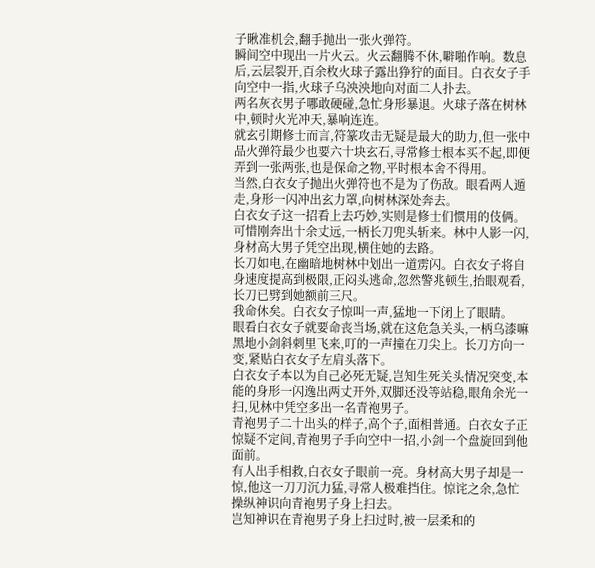子瞅准机会,翻手抛出一张火弹符。
瞬间空中现出一片火云。火云翻腾不休,噼啪作响。数息后,云层裂开,百余枚火球子露出狰狞的面目。白衣女子手向空中一指,火球子乌泱泱地向对面二人扑去。
两名灰衣男子哪敢硬碰,急忙身形暴退。火球子落在树林中,顿时火光冲天,暴响连连。
就玄引期修士而言,符篆攻击无疑是最大的助力,但一张中品火弹符最少也要六十块玄石,寻常修士根本买不起,即便弄到一张两张,也是保命之物,平时根本舍不得用。
当然,白衣女子抛出火弹符也不是为了伤敌。眼看两人遁走,身形一闪冲出玄力罩,向树林深处奔去。
白衣女子这一招看上去巧妙,实则是修士们惯用的伎俩。可惜刚奔出十余丈远,一柄长刀兜头斩来。林中人影一闪,身材高大男子凭空出现,横住她的去路。
长刀如电,在幽暗地树林中划出一道雳闪。白衣女子将自身速度提高到极限,正闷头逃命,忽然警兆顿生,抬眼观看,长刀已劈到她额前三尺。
我命休矣。白衣女子惊叫一声,猛地一下闭上了眼睛。
眼看白衣女子就要命丧当场,就在这危急关头,一柄乌漆嘛黑地小剑斜刺里飞来,叮的一声撞在刀尖上。长刀方向一变,紧贴白衣女子左肩头落下。
白衣女子本以为自己必死无疑,岂知生死关头情况突变,本能的身形一闪逸出两丈开外,双脚还没等站稳,眼角余光一扫,见林中凭空多出一名青袍男子。
青袍男子二十出头的样子,高个子,面相普通。白衣女子正惊疑不定间,青袍男子手向空中一招,小剑一个盘旋回到他面前。
有人出手相救,白衣女子眼前一亮。身材高大男子却是一惊,他这一刀刀沉力猛,寻常人极难挡住。惊诧之余,急忙操纵神识向青袍男子身上扫去。
岂知神识在青袍男子身上扫过时,被一层柔和的